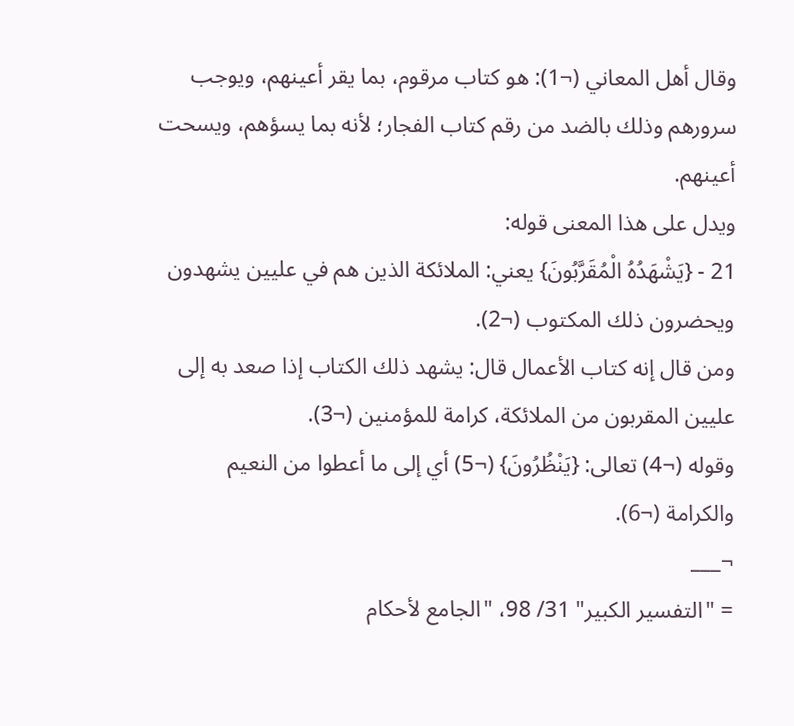وقال أهل المعاني (¬1): هو كتاب مرقوم، بما يقر أعينهم، ويوجب سرورهم وذلك بالضد من رقم كتاب الفجار؛ لأنه بما يسؤهم، ويسحت أعينهم.
ويدل على هذا المعنى قوله:
21 - {يَشْهَدُهُ الْمُقَرَّبُونَ} يعني: الملائكة الذين هم في عليين يشهدون ويحضرون ذلك المكتوب (¬2).
ومن قال إنه كتاب الأعمال قال: يشهد ذلك الكتاب إذا صعد به إلى عليين المقربون من الملائكة، كرامة للمؤمنين (¬3).
وقوله (¬4) تعالى: {يَنْظُرُونَ} (¬5) أي إلى ما أعطوا من النعيم والكرامة (¬6).
¬___
= "التفسير الكبير" 31/ 98، "الجامع لأحكام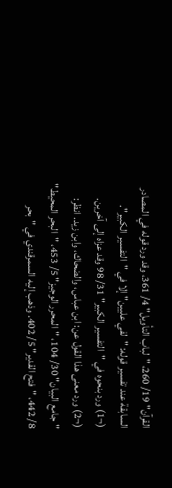القرآن" 19/ 260، "لباب التأويل" 4/ 361، وقد ورد قوله في المصادر السابقة عند تفسير قوله: "لفي عليين" إلا في "التفسير الكبير".
(¬1) ورد بنحوه في "التفسير الكبير" 31/ 98 وقد عزاه إلى آخرين.
(¬2) ورد معنى هذا القول عن: ابن عباس، والضحاك، وابن زيد. انظر: "جامع البيان" 30/ 104، "المحرر الوجيز" 5/ 453، "البحر المحيط" 8/ 442، "فتح القدير" 5/ 402. وذهب إليه السمرقندي في "بحر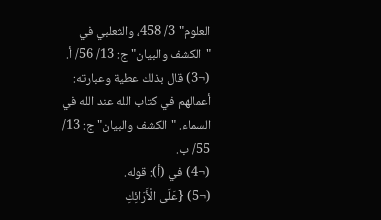العلوم" 3/ 458، والثعلبي في "الكشف والبيان" ج: 13/ 56/ أ.
(¬3) قال بذلك عطية وعبارته: أعمالهم في كتاب الله عند الله في السماء. "الكشف والبيان" ج: 13/ 55/ ب.
(¬4) في (أ): قوله.
(¬5) {عَلَى الْأَرَائِكِ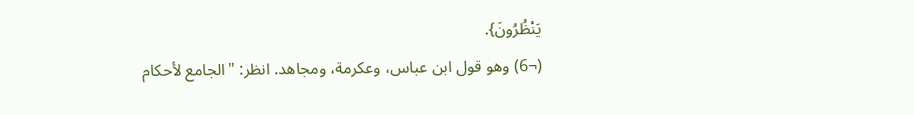يَنْظُرُونَ}.
(¬6) وهو قول ابن عباس، وعكرمة، ومجاهد. انظر: "الجامع لأحكام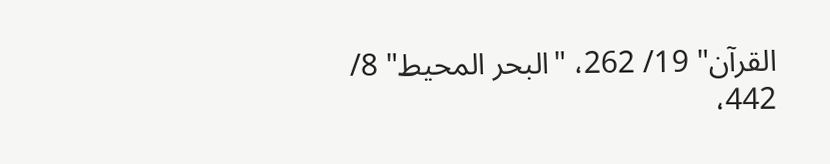القرآن" 19/ 262، "البحر المحيط" 8/ 442،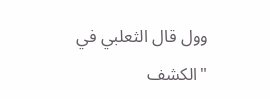وول قال الثعلبي في "الكشف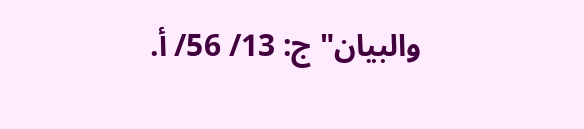والبيان" ج: 13/ 56/ أ.